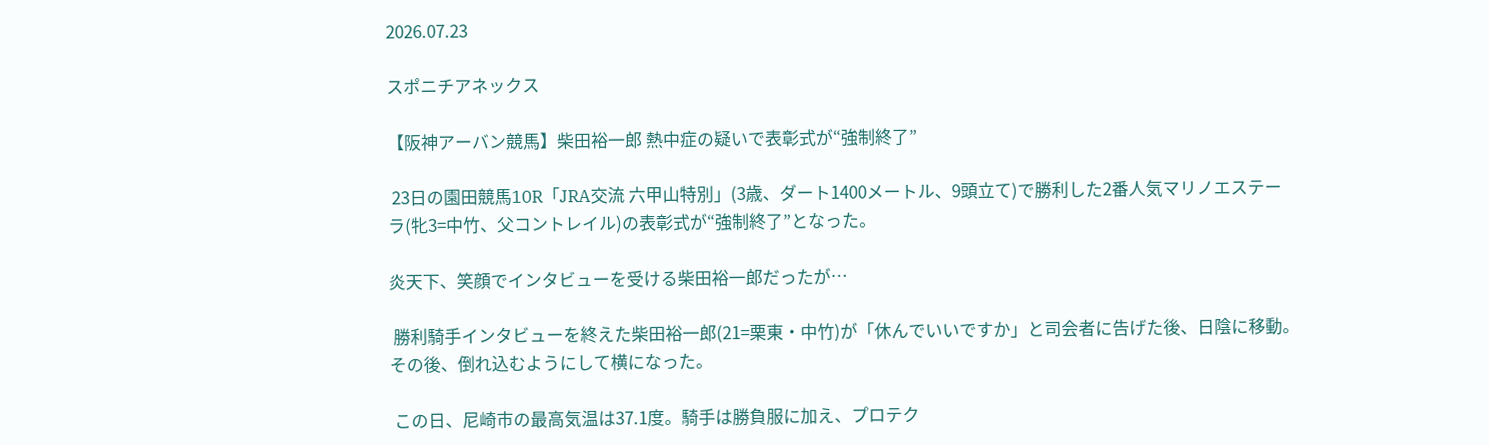2026.07.23

スポニチアネックス

【阪神アーバン競馬】柴田裕一郎 熱中症の疑いで表彰式が“強制終了”

 23日の園田競馬10R「JRA交流 六甲山特別」(3歳、ダート1400メートル、9頭立て)で勝利した2番人気マリノエステーラ(牝3=中竹、父コントレイル)の表彰式が“強制終了”となった。

炎天下、笑顔でインタビューを受ける柴田裕一郎だったが…

 勝利騎手インタビューを終えた柴田裕一郎(21=栗東・中竹)が「休んでいいですか」と司会者に告げた後、日陰に移動。その後、倒れ込むようにして横になった。

 この日、尼崎市の最高気温は37.1度。騎手は勝負服に加え、プロテク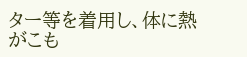ター等を着用し、体に熱がこも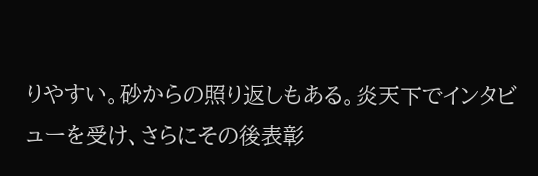りやすい。砂からの照り返しもある。炎天下でインタビューを受け、さらにその後表彰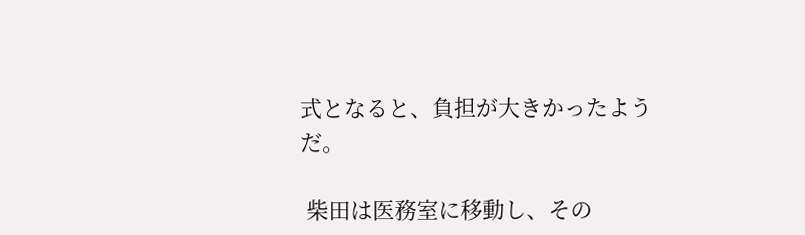式となると、負担が大きかったようだ。

 柴田は医務室に移動し、その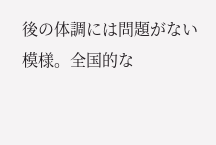後の体調には問題がない模様。全国的な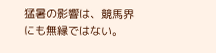猛暑の影響は、競馬界にも無縁ではない。